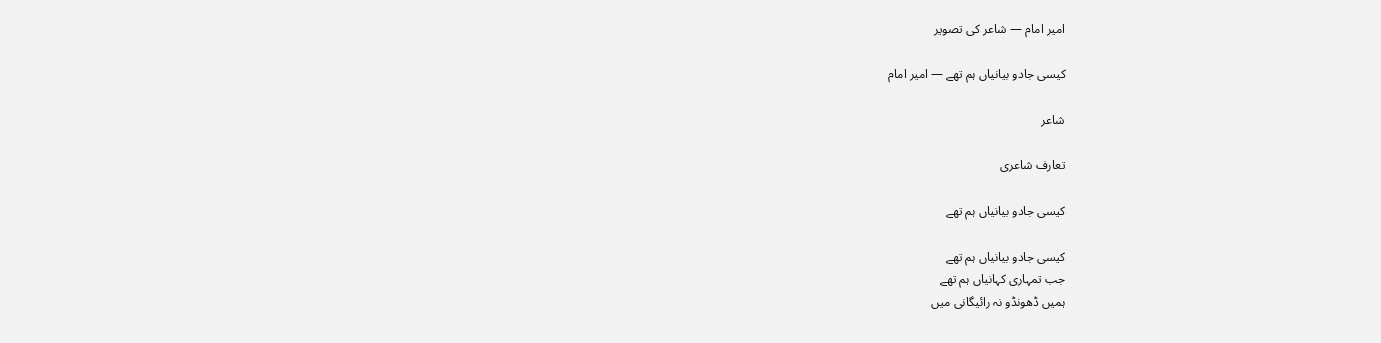امیر امام — شاعر کی تصویر

کیسی جادو بیانیاں ہم تھے — امیر امام

شاعر

تعارف شاعری

کیسی جادو بیانیاں ہم تھے

کیسی جادو بیانیاں ہم تھے
جب تمہاری کہانیاں ہم تھے
ہمیں ڈھونڈو نہ رائیگانی میں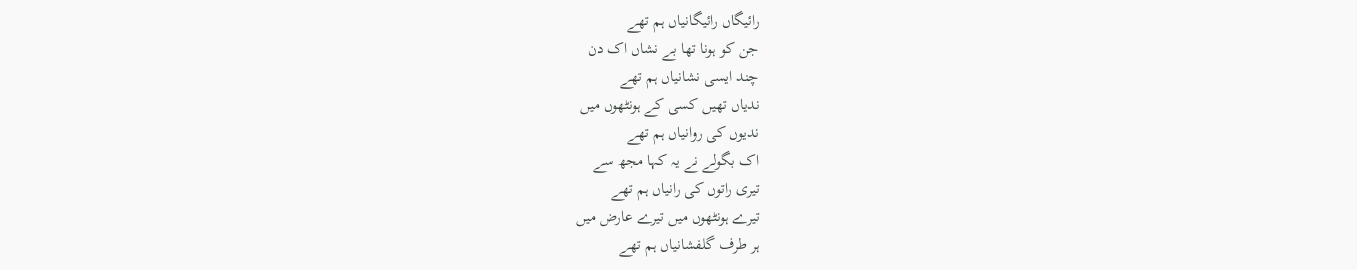رائیگاں رائیگانیاں ہم تھے
جن کو ہونا تھا بے نشاں اک دن
چند ایسی نشانیاں ہم تھے
ندیاں تھیں کسی کے ہونٹھوں میں
ندیوں کی روانیاں ہم تھے
اک بگولے نے یہ کہا مجھ سے
تیری راتوں کی رانیاں ہم تھے
تیرے ہونٹھوں میں تیرے عارض میں
ہر طرف گلفشانیاں ہم تھے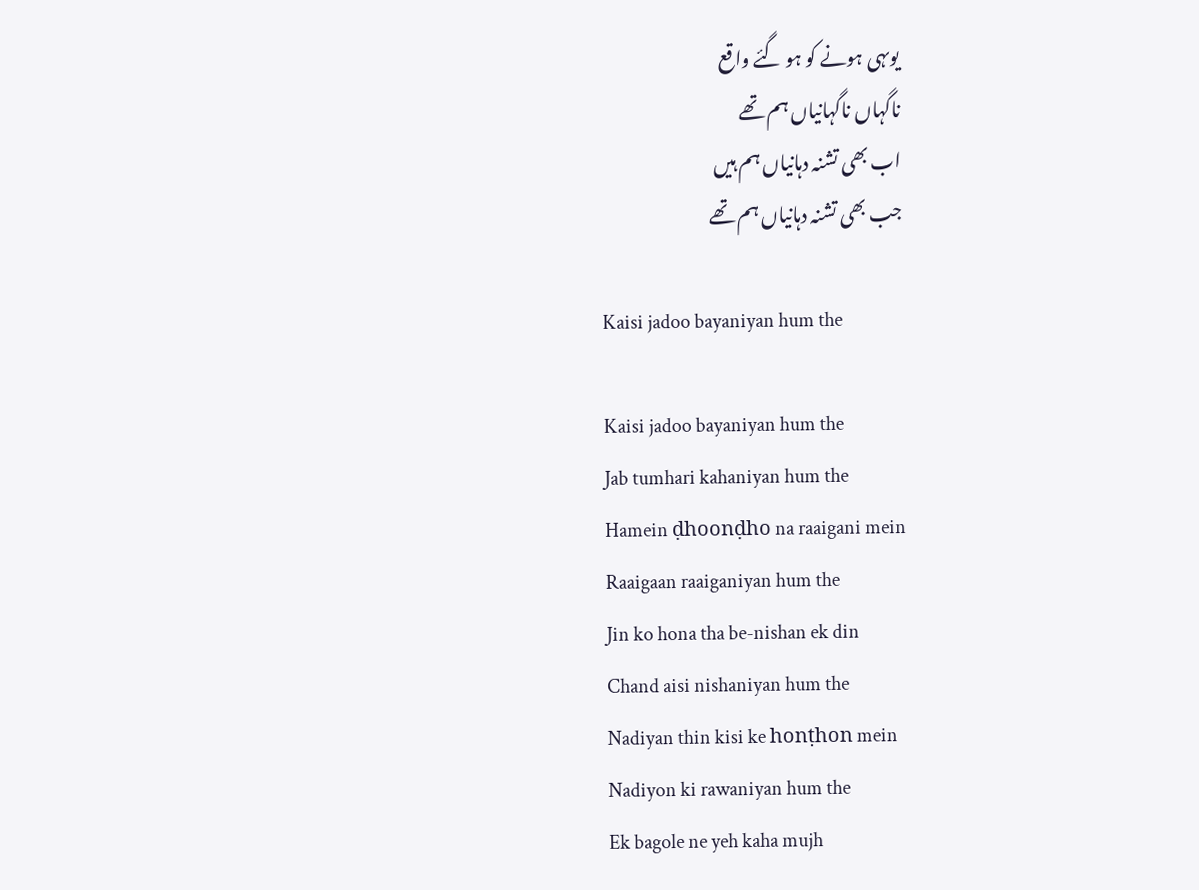یوںہی ہونے کو ہو گئے واقع
ناگہاں ناگہانیاں ہم تھے
اب بھی تشنہ دہانیاں ہم ہیں
جب بھی تشنہ دہانیاں ہم تھے

Kaisi jadoo bayaniyan hum the

Kaisi jadoo bayaniyan hum the
Jab tumhari kahaniyan hum the
Hamein ḍhoonḍho na raaigani mein
Raaigaan raaiganiyan hum the
Jin ko hona tha be-nishan ek din
Chand aisi nishaniyan hum the
Nadiyan thin kisi ke honṭhon mein
Nadiyon ki rawaniyan hum the
Ek bagole ne yeh kaha mujh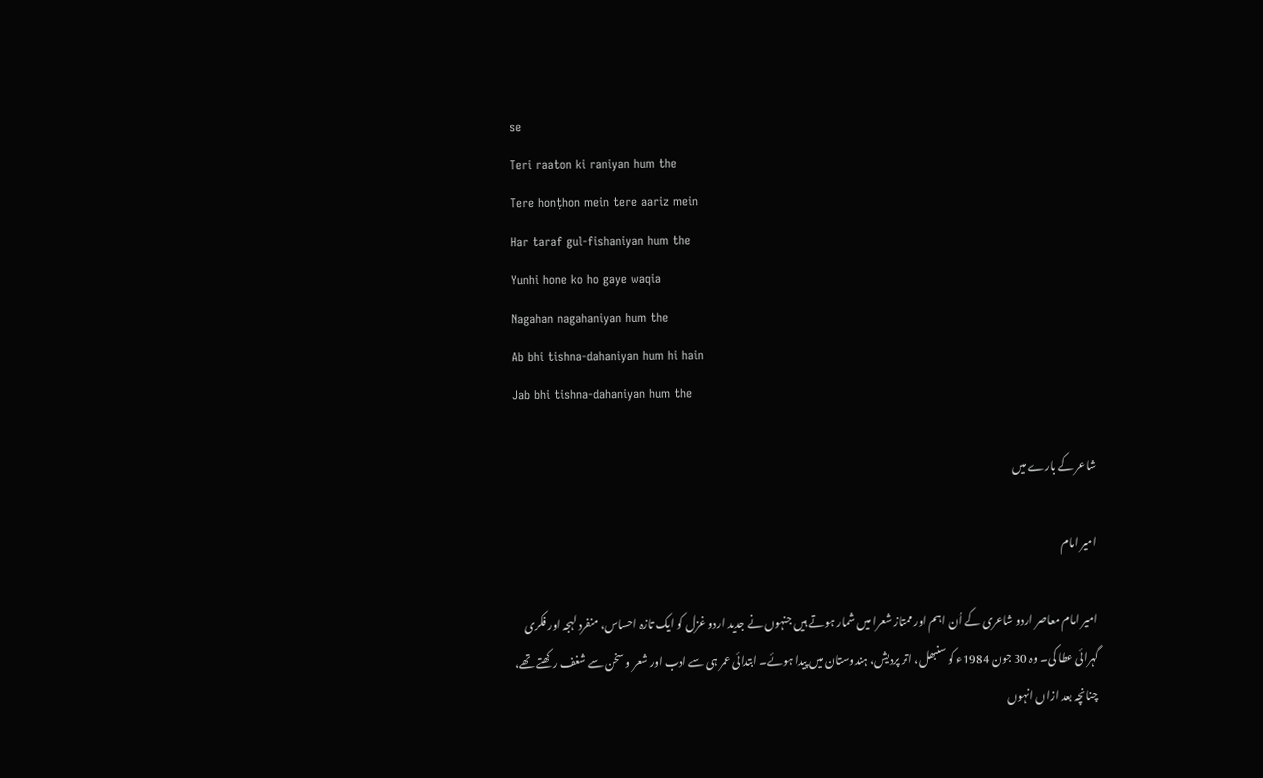se
Teri raaton ki raniyan hum the
Tere honṭhon mein tere aariz mein
Har taraf gul-fishaniyan hum the
Yunhi hone ko ho gaye waqia
Nagahan nagahaniyan hum the
Ab bhi tishna-dahaniyan hum hi hain
Jab bhi tishna-dahaniyan hum the

شاعر کے بارے میں

امیر امام

امیر امام معاصر اردو شاعری کے اُن اہم اور ممتاز شعرا میں شمار ہوتے ہیں جنہوں نے جدید اردو غزل کو ایک تازہ احساس، منفرد لہجہ اور فکری گہرائی عطا کی۔ وہ 30 جون 1984ء کو سنبھل، اتر پردیش، ہندوستان میں پیدا ہوئے۔ ابتدائی عمر ہی سے ادب اور شعر و سخن سے شغف رکھتے تھے، چنانچہ بعد ازاں انہوں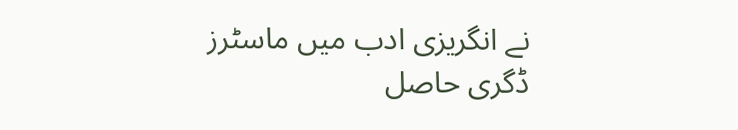نے انگریزی ادب میں ماسٹرز ڈگری حاصل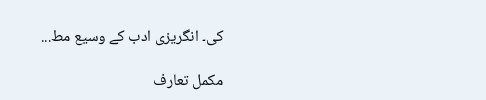کی۔ انگریزی ادب کے وسیع مط...

مکمل تعارف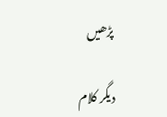پڑھیں

دیگر کلام